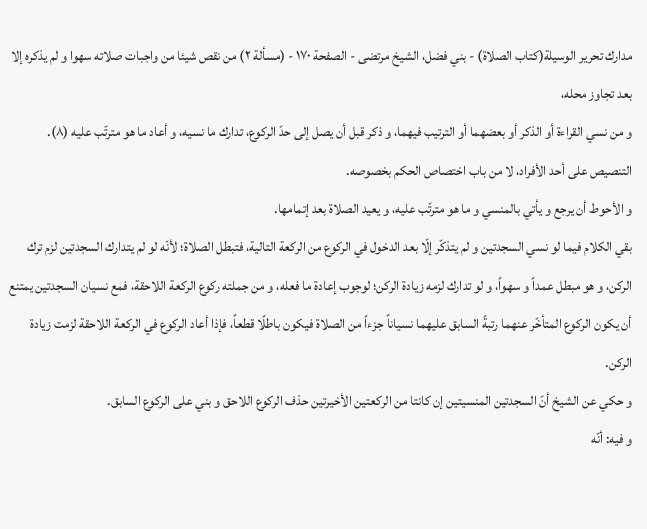مدارك تحرير الوسيلة(كتاب الصلاة) - بني فضل، الشيخ مرتضى - الصفحة ١٧٠ - (مسألة ٢) من نقص شيئا من واجبات صلاته سهوا و لم يذكره إلا بعد تجاوز محله،
و من نسي القراءة أو الذكر أو بعضهما أو الترتيب فيهما، و ذكر قبل أن يصل إلى حدّ الركوع، تدارك ما نسيه، و أعاد ما هو مترتّب عليه (٨).
التنصيص على أحد الأفراد، لا من باب اختصاص الحكم بخصوصه.
و الأحوط أن يرجع و يأتي بالمنسي و ما هو مترتّب عليه، و يعيد الصلاة بعد إتمامها.
بقي الكلام فيما لو نسي السجدتين و لم يتذكّر إلّا بعد الدخول في الركوع من الركعة التالية، فتبطل الصلاة؛ لأنّه لو لم يتدارك السجدتين لزم ترك الركن، و هو مبطل عمداً و سهواً، و لو تدارك لزمه زيادة الركن؛ لوجوب إعادة ما فعله، و من جملته ركوع الركعة اللاحقة، فمع نسيان السجدتين يمتنع أن يكون الركوع المتأخّر عنهما رتبةً السابق عليهما نسياناً جزءاً من الصلاة فيكون باطلًا قطعاً، فإذا أعاد الركوع في الركعة اللاحقة لزمت زيادة الركن.
و حكي عن الشيخ أنّ السجدتين المنسيتين إن كانتا من الركعتين الأخيرتين حذف الركوع اللاحق و بني على الركوع السابق.
و فيه: أنّه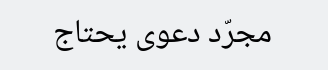مجرّد دعوى يحتاج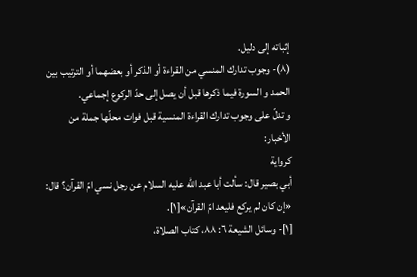إثباته إلى دليل.
(٨)- وجوب تدارك المنسي من القراءة أو الذكر أو بعضهما أو الترتيب بين الحمد و السورة فيما ذكرها قبل أن يصل إلى حدّ الركوع إجماعي.
و تدلّ على وجوب تدارك القراءة المنسية قبل فوات محلّها جملة من الأخبار:
كرواية
أبي بصير قال: سألت أبا عبد اللّه عليه السلام عن رجل نسي امّ القرآن؟ قال:
«إن كان لم يركع فليعد امّ القرآن»[١].
[١]- وسائل الشيعة ٦: ٨٨، كتاب الصلاة،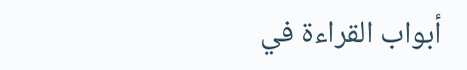أبواب القراءة في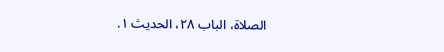الصلاة، الباب ٢٨، الحديث ١.